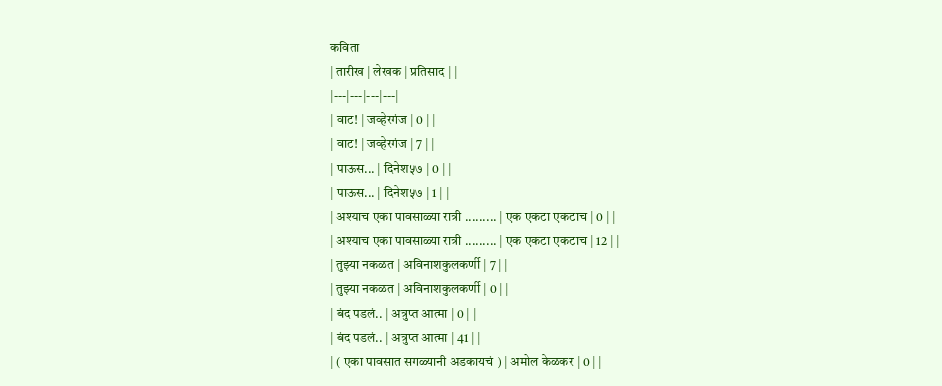कविता
| तारीख | लेखक | प्रतिसाद | |
|---|---|---|---|
| वाट! | जव्हेरगंज | 0 | |
| वाट! | जव्हेरगंज | 7 | |
| पाऊस... | दिनेश५७ | 0 | |
| पाऊस... | दिनेश५७ | 1 | |
| अश्याच एका पावसाळ्या रात्री ......... | एक एकटा एकटाच | 0 | |
| अश्याच एका पावसाळ्या रात्री ......... | एक एकटा एकटाच | 12 | |
| तुझ्या नकळत | अविनाशकुलकर्णी | 7 | |
| तुझ्या नकळत | अविनाशकुलकर्णी | 0 | |
| बंद पडलं.. | अत्रुप्त आत्मा | 0 | |
| बंद पडलं.. | अत्रुप्त आत्मा | 41 | |
| ( एका पावसात सगळ्यानी अडकायचं ) | अमोल केळकर | 0 | |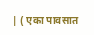| ( एका पावसात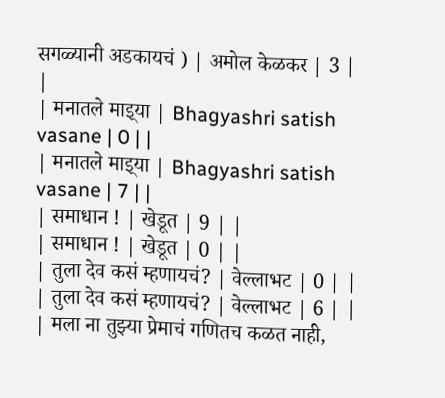सगळ्यानी अडकायचं ) | अमोल केळकर | 3 | |
| मनातले माइ्या | Bhagyashri satish vasane | 0 | |
| मनातले माइ्या | Bhagyashri satish vasane | 7 | |
| समाधान ! | खेडूत | 9 | |
| समाधान ! | खेडूत | 0 | |
| तुला देव कसं म्हणायचं? | वेल्लाभट | 0 | |
| तुला देव कसं म्हणायचं? | वेल्लाभट | 6 | |
| मला ना तुझ्या प्रेमाचं गणितच कळत नाही,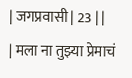| जगप्रवासी | 23 | |
| मला ना तुझ्या प्रेमाचं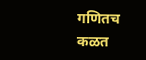गणितच कळत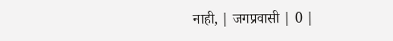नाही, | जगप्रवासी | 0 |